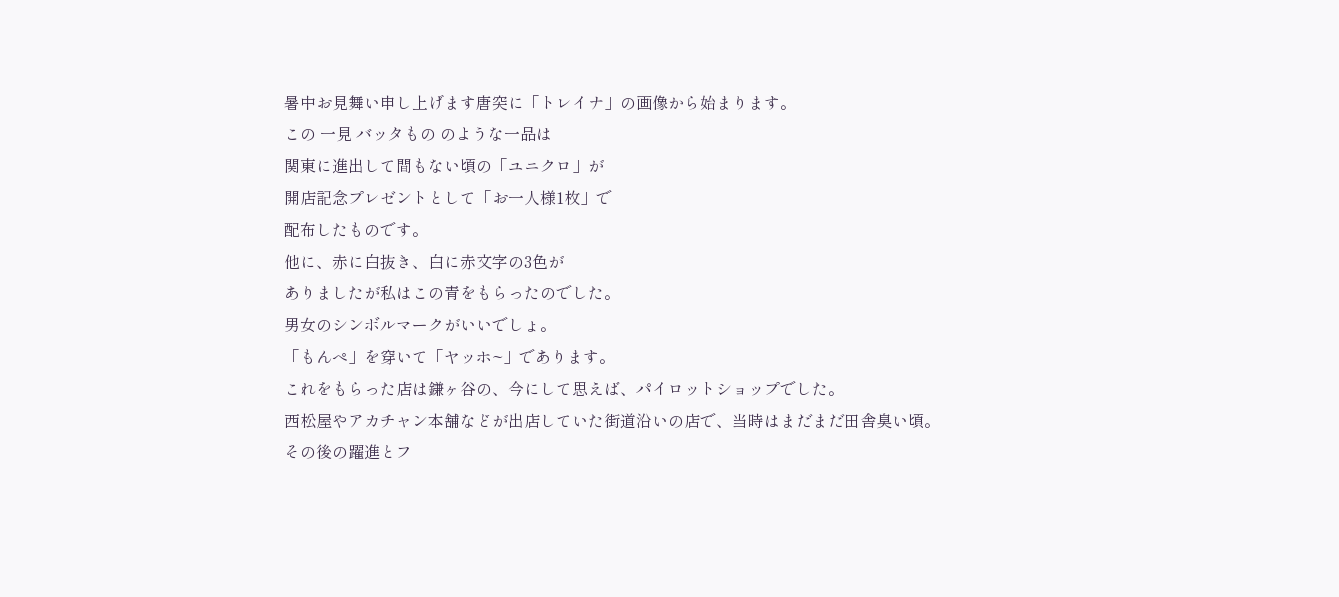暑中お見舞い申し上げます唐突に「トレイナ」の画像から始まります。
この 一見 バッタもの のような一品は
関東に進出して間もない頃の「ユニクロ」が
開店記念プレゼントとして「お一人様1枚」で
配布したものです。
他に、赤に白抜き、白に赤文字の3色が
ありましたが私はこの青をもらったのでした。
男女のシンボルマークがいいでしょ。
「もんぺ」を穿いて「ヤッホ~」であります。
これをもらった店は鎌ヶ谷の、今にして思えば、パイロットショップでした。
西松屋やアカチャン本舗などが出店していた街道沿いの店で、当時はまだまだ田舎臭い頃。
その後の躍進とフ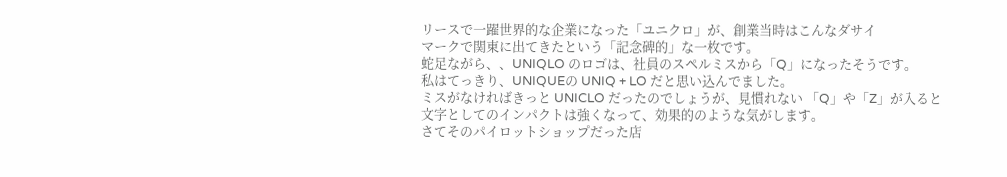リースで一躍世界的な企業になった「ユニクロ」が、創業当時はこんなダサイ
マークで関東に出てきたという「記念碑的」な一枚です。
蛇足ながら、、UNIQLO のロゴは、社員のスペルミスから「Q」になったそうです。
私はてっきり、UNIQUEの UNIQ + LO だと思い込んでました。
ミスがなければきっと UNICLO だったのでしょうが、見慣れない 「Q」や「Z」が入ると
文字としてのインパクトは強くなって、効果的のような気がします。
さてそのパイロットショップだった店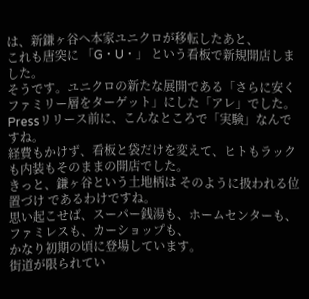は、新鎌ヶ谷へ本家ユニクロが移転したあと、
これも唐突に 「G・U・」 という看板で新規開店しました。
そうです。ユニクロの新たな展開である「さらに安く ファミリー層をターゲット」にした「アレ」でした。
Pressリリース前に、こんなところで「実験」なんですね。
経費もかけず、看板と袋だけを変えて、ヒトもラックも内装もそのままの開店でした。
きっと、鎌ヶ谷という土地柄は そのように扱われる位置づけ であるわけですね。
思い起こせば、スーパー銭湯も、ホームセンターも、ファミレスも、カーショップも、
かなり初期の頃に登場しています。
街道が限られてい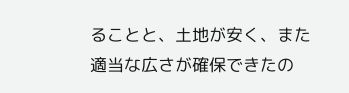ることと、土地が安く、また適当な広さが確保できたの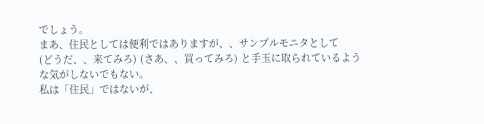でしょう。
まあ、住民としては便利ではありますが、、サンプルモニタとして
(どうだ、、来てみろ) (さあ、、買ってみろ) と手玉に取られているような気がしないでもない。
私は「住民」ではないが、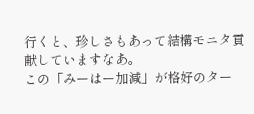行くと、珍しさもあって結構モニタ貢献していますなあ。
この「みーはー加減」が格好のター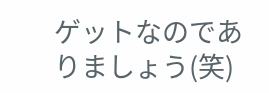ゲットなのでありましょう(笑)